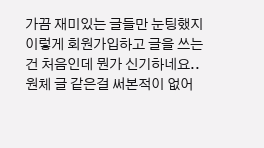가끔 재미있는 글들만 눈팅했지 이렇게 회원가입하고 글을 쓰는건 처음인데 뭔가 신기하네요.. 원체 글 같은걸 써본적이 없어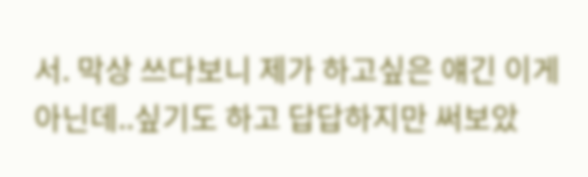서. 막상 쓰다보니 제가 하고싶은 얘긴 이게아닌데..싶기도 하고 답답하지만 써보았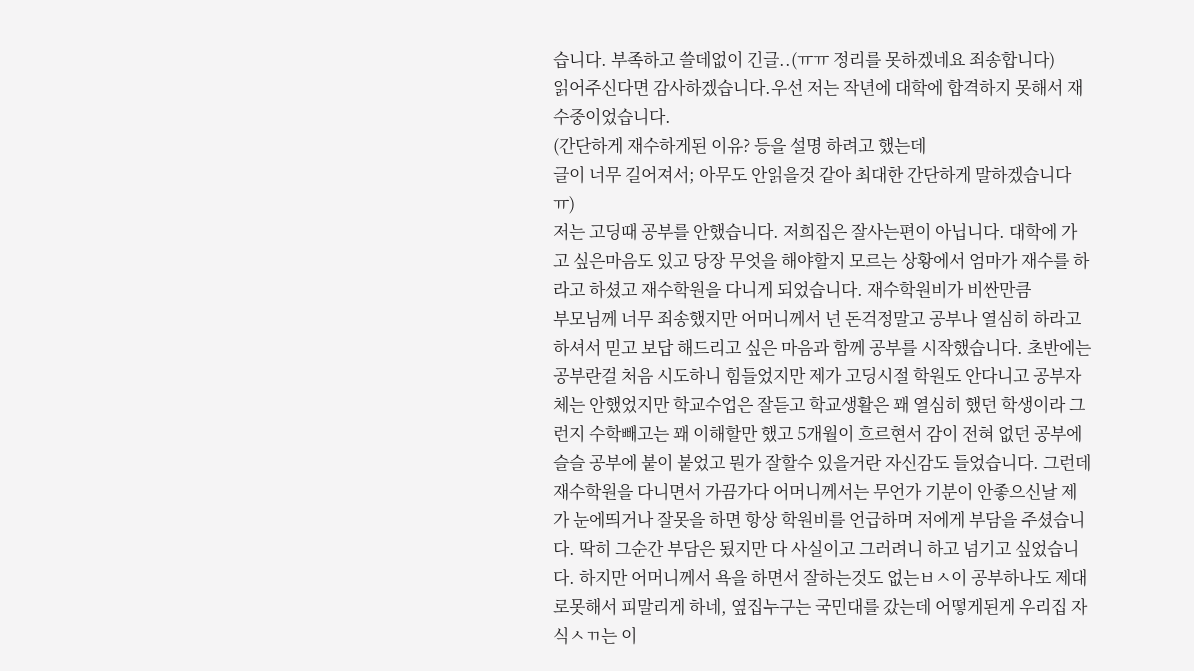습니다. 부족하고 쓸데없이 긴글..(ㅠㅠ 정리를 못하겠네요 죄송합니다)
읽어주신다면 감사하겠습니다.우선 저는 작년에 대학에 합격하지 못해서 재수중이었습니다.
(간단하게 재수하게된 이유? 등을 설명 하려고 했는데
글이 너무 길어져서; 아무도 안읽을것 같아 최대한 간단하게 말하겠습니다ㅠ)
저는 고딩때 공부를 안했습니다. 저희집은 잘사는편이 아닙니다. 대학에 가고 싶은마음도 있고 당장 무엇을 해야할지 모르는 상황에서 엄마가 재수를 하라고 하셨고 재수학원을 다니게 되었습니다. 재수학원비가 비싼만큼
부모님께 너무 죄송했지만 어머니께서 넌 돈걱정말고 공부나 열심히 하라고 하셔서 믿고 보답 해드리고 싶은 마음과 함께 공부를 시작했습니다. 초반에는 공부란걸 처음 시도하니 힘들었지만 제가 고딩시절 학원도 안다니고 공부자체는 안했었지만 학교수업은 잘듣고 학교생활은 꽤 열심히 했던 학생이라 그런지 수학빼고는 꽤 이해할만 했고 5개월이 흐르현서 감이 전혀 없던 공부에 슬슬 공부에 붙이 붙었고 뭔가 잘할수 있을거란 자신감도 들었습니다. 그런데 재수학원을 다니면서 가끔가다 어머니께서는 무언가 기분이 안좋으신날 제가 눈에띄거나 잘못을 하면 항상 학원비를 언급하며 저에게 부담을 주셨습니다. 딱히 그순간 부담은 됬지만 다 사실이고 그러려니 하고 넘기고 싶었습니다. 하지만 어머니께서 욕을 하면서 잘하는것도 없는ㅂㅅ이 공부하나도 제대로못해서 피말리게 하네, 옆집누구는 국민대를 갔는데 어떻게된게 우리집 자식ㅅㄲ는 이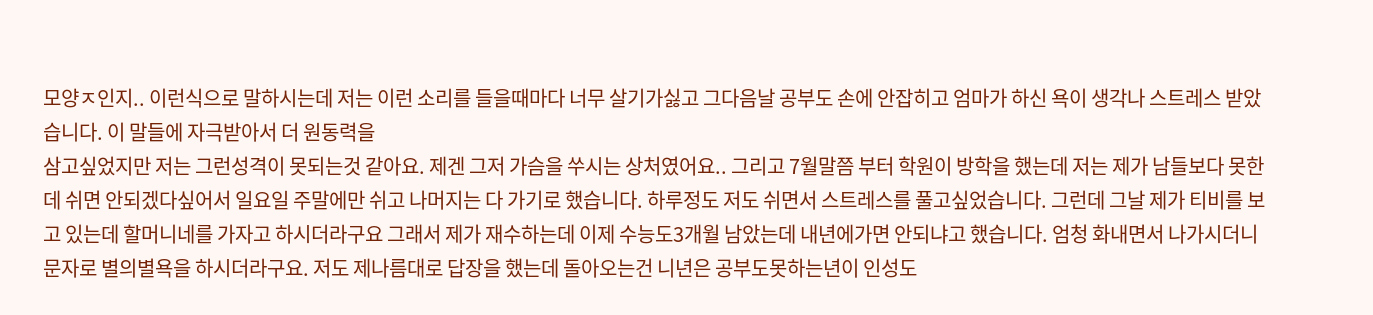모양ㅈ인지.. 이런식으로 말하시는데 저는 이런 소리를 들을때마다 너무 살기가싫고 그다음날 공부도 손에 안잡히고 엄마가 하신 욕이 생각나 스트레스 받았습니다. 이 말들에 자극받아서 더 원동력을
삼고싶었지만 저는 그런성격이 못되는것 같아요. 제겐 그저 가슴을 쑤시는 상처였어요.. 그리고 7월말쯤 부터 학원이 방학을 했는데 저는 제가 남들보다 못한데 쉬면 안되겠다싶어서 일요일 주말에만 쉬고 나머지는 다 가기로 했습니다. 하루정도 저도 쉬면서 스트레스를 풀고싶었습니다. 그런데 그날 제가 티비를 보고 있는데 할머니네를 가자고 하시더라구요 그래서 제가 재수하는데 이제 수능도3개월 남았는데 내년에가면 안되냐고 했습니다. 엄청 화내면서 나가시더니 문자로 별의별욕을 하시더라구요. 저도 제나름대로 답장을 했는데 돌아오는건 니년은 공부도못하는년이 인성도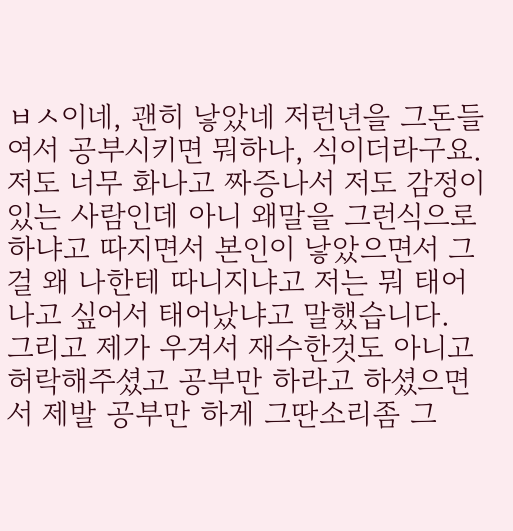ㅂㅅ이네, 괜히 낳았네 저런년을 그돈들여서 공부시키면 뭐하나, 식이더라구요. 저도 너무 화나고 짜증나서 저도 감정이있는 사람인데 아니 왜말을 그런식으로 하냐고 따지면서 본인이 낳았으면서 그걸 왜 나한테 따니지냐고 저는 뭐 태어나고 싶어서 태어났냐고 말했습니다. 그리고 제가 우겨서 재수한것도 아니고 허락해주셨고 공부만 하라고 하셨으면서 제발 공부만 하게 그딴소리좀 그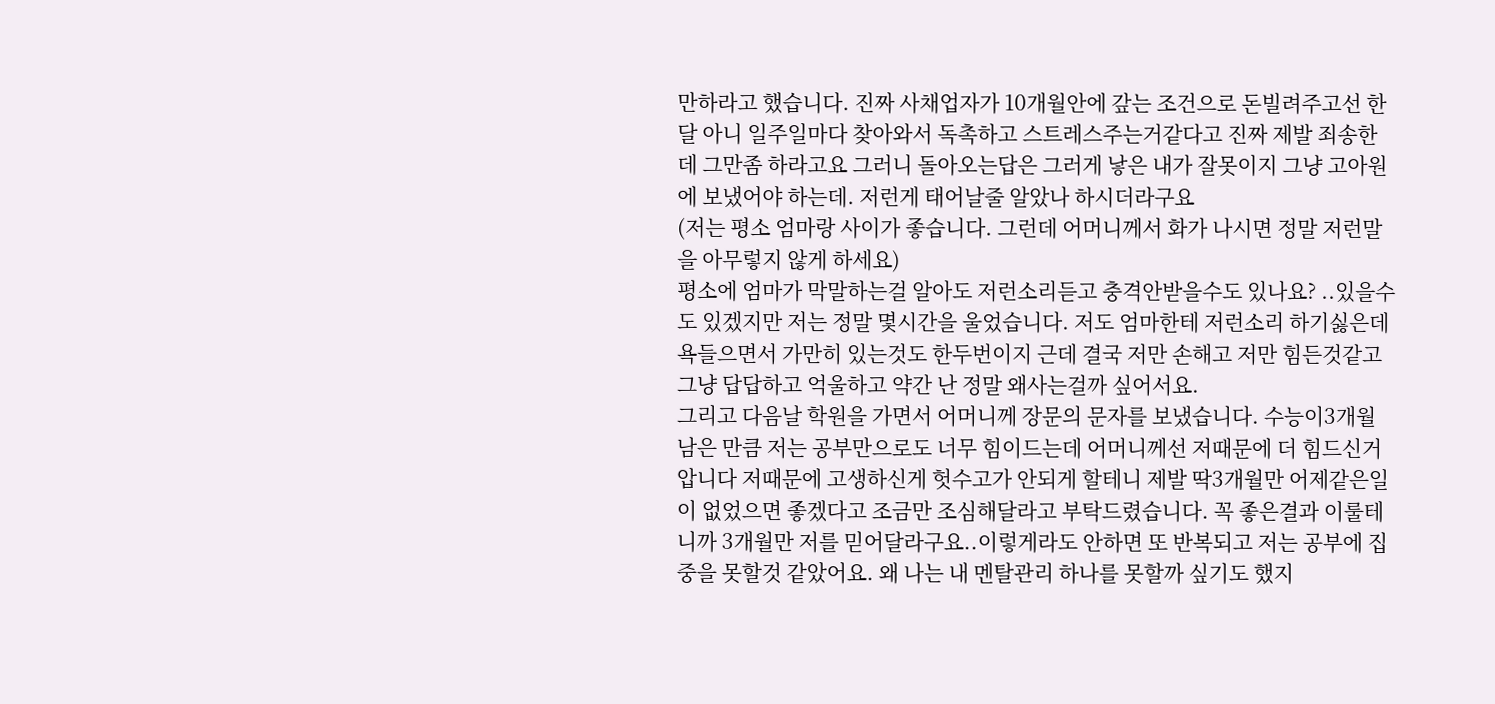만하라고 했습니다. 진짜 사채업자가 10개월안에 갚는 조건으로 돈빌려주고선 한달 아니 일주일마다 찾아와서 독촉하고 스트레스주는거같다고 진짜 제발 죄송한데 그만좀 하라고요 그러니 돌아오는답은 그러게 낳은 내가 잘못이지 그냥 고아원에 보냈어야 하는데. 저런게 태어날줄 알았나 하시더라구요
(저는 평소 엄마랑 사이가 좋습니다. 그런데 어머니께서 화가 나시면 정말 저런말을 아무렇지 않게 하세요)
평소에 엄마가 막말하는걸 알아도 저런소리듣고 충격안받을수도 있나요? ..있을수도 있겠지만 저는 정말 몇시간을 울었습니다. 저도 엄마한테 저런소리 하기싫은데 욕들으면서 가만히 있는것도 한두번이지 근데 결국 저만 손해고 저만 힘든것같고 그냥 답답하고 억울하고 약간 난 정말 왜사는걸까 싶어서요.
그리고 다음날 학원을 가면서 어머니께 장문의 문자를 보냈습니다. 수능이3개월 남은 만큼 저는 공부만으로도 너무 힘이드는데 어머니께선 저때문에 더 힘드신거 압니다 저때문에 고생하신게 헛수고가 안되게 할테니 제발 딱3개월만 어제같은일이 없었으면 좋겠다고 조금만 조심해달라고 부탁드렸습니다. 꼭 좋은결과 이룰테니까 3개월만 저를 믿어달라구요..이렇게라도 안하면 또 반복되고 저는 공부에 집중을 못할것 같았어요. 왜 나는 내 멘탈관리 하나를 못할까 싶기도 했지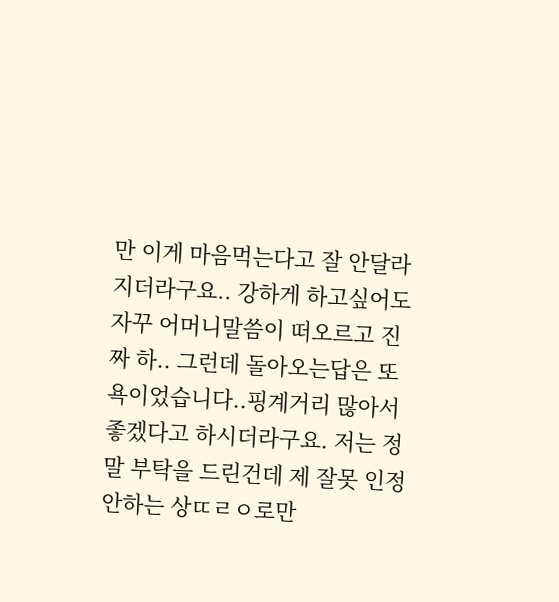만 이게 마음먹는다고 잘 안달라지더라구요.. 강하게 하고싶어도 자꾸 어머니말씀이 떠오르고 진짜 하.. 그런데 돌아오는답은 또 욕이었습니다..핑계거리 많아서 좋겠다고 하시더라구요. 저는 정말 부탁을 드린건데 제 잘못 인정 안하는 상ㄸㄹㅇ로만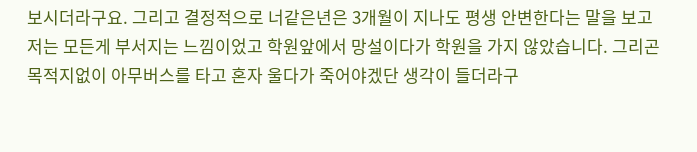보시더라구요. 그리고 결정적으로 너같은년은 3개월이 지나도 평생 안변한다는 말을 보고 저는 모든게 부서지는 느낌이었고 학원앞에서 망설이다가 학원을 가지 않았습니다. 그리곤 목적지없이 아무버스를 타고 혼자 울다가 죽어야겠단 생각이 들더라구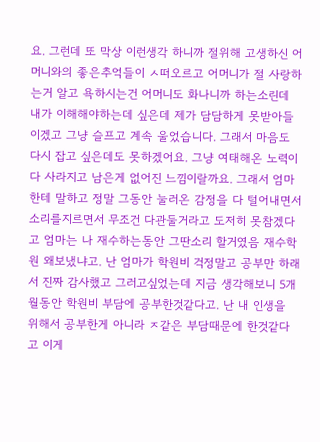요. 그런데 또 막상 이런생각 하니까 절위해 고생하신 어머니와의 좋은추억들이 ㅅ떠오르고 어머니가 절 사랑하는거 알고 욕하시는건 어머니도 화나니까 하는소린데 내가 이해해야하는데 싶은데 제가 담담하게 못받아들이겠고 그냥 슬프고 계속 울었습니다. 그래서 마음도 다시 잡고 싶은데도 못하겠어요. 그냥 여태해온 노력이 다 사라지고 남은게 없어진 느낌이랄까요. 그래서 엄마한테 말하고 정말 그동안 눌러온 감정을 다 털어내면서 소리를지르면서 무조건 다관둘거라고 도저히 못참겠다고 엄마는 나 재수하는동안 그딴소리 할거였음 재수학원 왜보냈냐고. 난 엄마가 학원비 걱정말고 공부만 하래서 진짜 감사했고 그러고싶었는데 지금 생각해보니 5개월동안 학원비 부담에 공부한것같다고. 난 내 인생을 위해서 공부한게 아니라 ㅈ같은 부담때문에 한것같다고 이게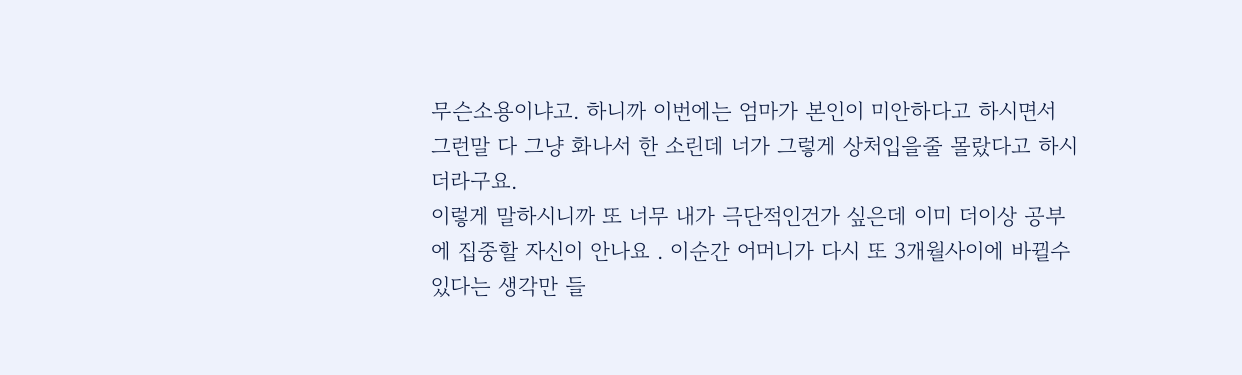무슨소용이냐고. 하니까 이번에는 엄마가 본인이 미안하다고 하시면서 그런말 다 그냥 화나서 한 소린데 너가 그렇게 상처입을줄 몰랐다고 하시더라구요.
이렇게 말하시니까 또 너무 내가 극단적인건가 싶은데 이미 더이상 공부에 집중할 자신이 안나요 . 이순간 어머니가 다시 또 3개월사이에 바뀔수 있다는 생각만 들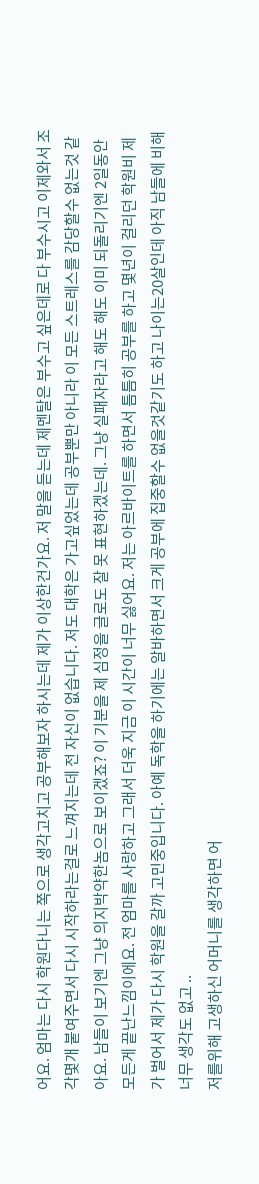어요. 엄마는 다시 학원다니는 쪽으로 생각고치고 공부해보자 하시는데 제가 이상한건가요. 저 말을 듣는데 제멘탈은 부수고 싶은데로 다 부수시고 이제와서 조각몇개 붙여주면서 다시 시작하라는걸로 느껴지는데 전 자신이 없습니다. 저도 대학은 가고싶었는데 공부뿐만 아니라 이 모든 스트레스를 감당할수 없는것 같아요. 남들이 보기엔 그냥 의지박약한놈으로 보이겠죠? 이 기분을 제 심정을 글로도 잘 못 표현하겠는데. 그냥 실패자라고 해도 해도 이미 되돌리기엔 2일동안 모든게 끝난느낌이에요. 전 엄마를 사랑하고 그래서 더욱 지금 이 시간이 너무 싫어요. 저는 아르바이트를 하면서 틈틈히 공부를 하고 몇년이 걸리던 학원비 제가 벌어서 제가 다시 학원을 갈까 고민중입니다. 아예 독학을 하기에는 알바하면서 크게 공부에 집중할수 없을것같기도 하고 나이는20살인데 아직 남들에 비해 너무 생각도 없고 ..
저를위해 고생하신 어머니를 생각하면 어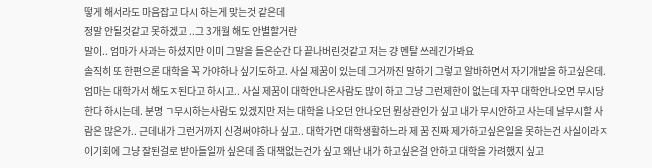떻게 해서라도 마음잡고 다시 하는게 맞는것 같은데
정말 안될것같고 못하겠고 ..그 3개월 해도 안별할거란
말이.. 엄마가 사과는 하셨지만 이미 그말을 들은순간 다 끝나버린것같고 저는 걍 멘탈 쓰레긴가봐요
솔직히 또 한편으론 대학을 꼭 가야하나 싶기도하고. 사실 제꿈이 있는데 그거까진 말하기 그렇고 알바하면서 자기개발을 하고싶은데. 엄마는 대학가서 해도ㅈ된다고 하시고.. 사실 제꿈이 대학안나온사람도 많이 하고 그냥 그런제한이 없는데 자꾸 대학안나오면 무시당한다 하시는데. 분명 ㄱ무시하는사람도 있겠지만 저는 대학을 나오던 안나오던 뭔상관인가 싶고 내가 무시안하고 사는데 날무시할 사람은 많은가.. 근데내가 그런거까지 신경써야하나 싶고.. 대학가면 대학생활하느라 제 꿈 진짜 제가하고싶은일을 못하는건 사실이라ㅈ이기회에 그냥 잘된걸로 받아들일까 싶은데 좀 대책없는건가 싶고 왜난 내가 하고싶은걸 안하고 대학을 가려했지 싶고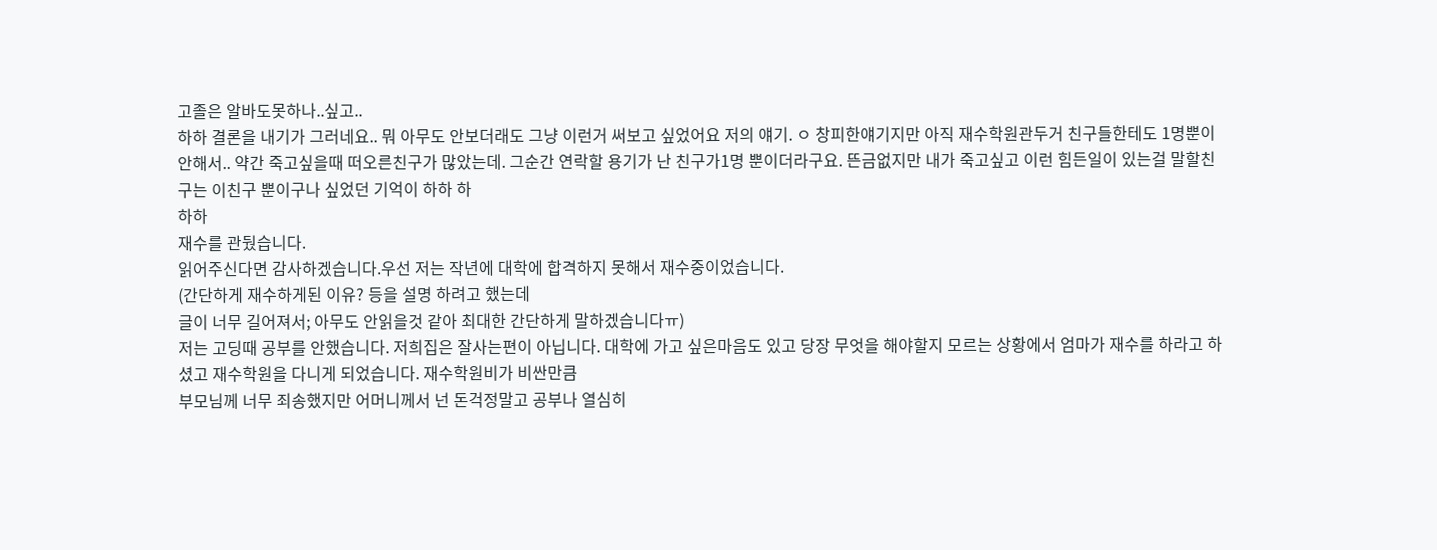고졸은 알바도못하나..싶고..
하하 결론을 내기가 그러네요.. 뭐 아무도 안보더래도 그냥 이런거 써보고 싶었어요 저의 얘기. ㅇ 창피한얘기지만 아직 재수학원관두거 친구들한테도 1명뿐이안해서.. 약간 죽고싶을때 떠오른친구가 많았는데. 그순간 연락할 용기가 난 친구가1명 뿐이더라구요. 뜬금없지만 내가 죽고싶고 이런 힘든일이 있는걸 말할친구는 이친구 뿐이구나 싶었던 기억이 하하 하
하하
재수를 관뒀습니다.
읽어주신다면 감사하겠습니다.우선 저는 작년에 대학에 합격하지 못해서 재수중이었습니다.
(간단하게 재수하게된 이유? 등을 설명 하려고 했는데
글이 너무 길어져서; 아무도 안읽을것 같아 최대한 간단하게 말하겠습니다ㅠ)
저는 고딩때 공부를 안했습니다. 저희집은 잘사는편이 아닙니다. 대학에 가고 싶은마음도 있고 당장 무엇을 해야할지 모르는 상황에서 엄마가 재수를 하라고 하셨고 재수학원을 다니게 되었습니다. 재수학원비가 비싼만큼
부모님께 너무 죄송했지만 어머니께서 넌 돈걱정말고 공부나 열심히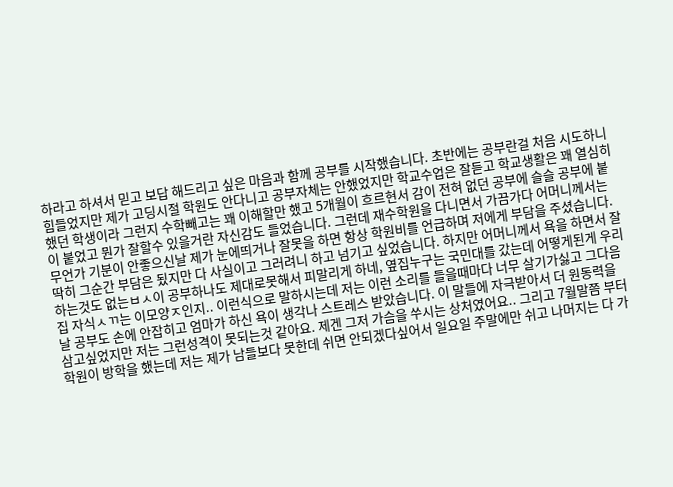하라고 하셔서 믿고 보답 해드리고 싶은 마음과 함께 공부를 시작했습니다. 초반에는 공부란걸 처음 시도하니 힘들었지만 제가 고딩시절 학원도 안다니고 공부자체는 안했었지만 학교수업은 잘듣고 학교생활은 꽤 열심히 했던 학생이라 그런지 수학빼고는 꽤 이해할만 했고 5개월이 흐르현서 감이 전혀 없던 공부에 슬슬 공부에 붙이 붙었고 뭔가 잘할수 있을거란 자신감도 들었습니다. 그런데 재수학원을 다니면서 가끔가다 어머니께서는 무언가 기분이 안좋으신날 제가 눈에띄거나 잘못을 하면 항상 학원비를 언급하며 저에게 부담을 주셨습니다. 딱히 그순간 부담은 됬지만 다 사실이고 그러려니 하고 넘기고 싶었습니다. 하지만 어머니께서 욕을 하면서 잘하는것도 없는ㅂㅅ이 공부하나도 제대로못해서 피말리게 하네, 옆집누구는 국민대를 갔는데 어떻게된게 우리집 자식ㅅㄲ는 이모양ㅈ인지.. 이런식으로 말하시는데 저는 이런 소리를 들을때마다 너무 살기가싫고 그다음날 공부도 손에 안잡히고 엄마가 하신 욕이 생각나 스트레스 받았습니다. 이 말들에 자극받아서 더 원동력을
삼고싶었지만 저는 그런성격이 못되는것 같아요. 제겐 그저 가슴을 쑤시는 상처였어요.. 그리고 7월말쯤 부터 학원이 방학을 했는데 저는 제가 남들보다 못한데 쉬면 안되겠다싶어서 일요일 주말에만 쉬고 나머지는 다 가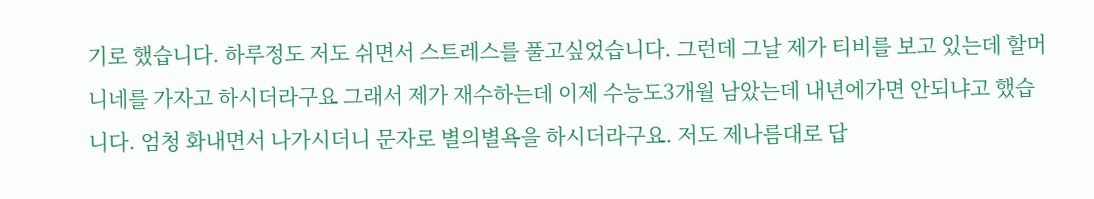기로 했습니다. 하루정도 저도 쉬면서 스트레스를 풀고싶었습니다. 그런데 그날 제가 티비를 보고 있는데 할머니네를 가자고 하시더라구요 그래서 제가 재수하는데 이제 수능도3개월 남았는데 내년에가면 안되냐고 했습니다. 엄청 화내면서 나가시더니 문자로 별의별욕을 하시더라구요. 저도 제나름대로 답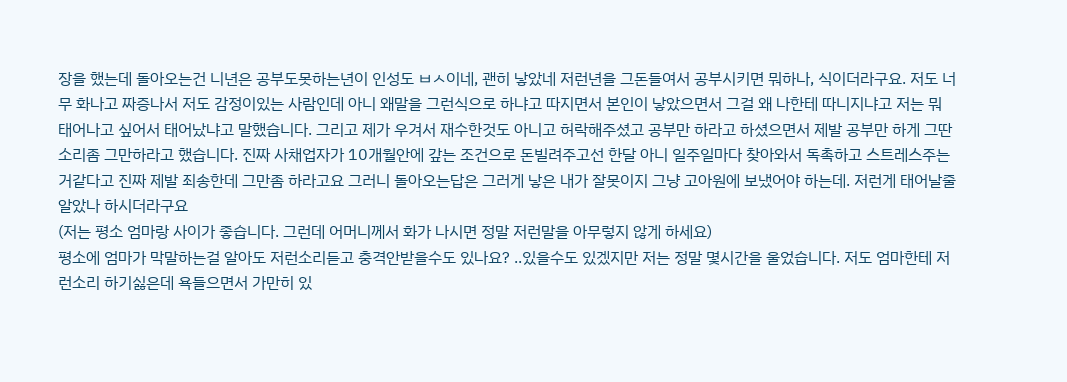장을 했는데 돌아오는건 니년은 공부도못하는년이 인성도 ㅂㅅ이네, 괜히 낳았네 저런년을 그돈들여서 공부시키면 뭐하나, 식이더라구요. 저도 너무 화나고 짜증나서 저도 감정이있는 사람인데 아니 왜말을 그런식으로 하냐고 따지면서 본인이 낳았으면서 그걸 왜 나한테 따니지냐고 저는 뭐 태어나고 싶어서 태어났냐고 말했습니다. 그리고 제가 우겨서 재수한것도 아니고 허락해주셨고 공부만 하라고 하셨으면서 제발 공부만 하게 그딴소리좀 그만하라고 했습니다. 진짜 사채업자가 10개월안에 갚는 조건으로 돈빌려주고선 한달 아니 일주일마다 찾아와서 독촉하고 스트레스주는거같다고 진짜 제발 죄송한데 그만좀 하라고요 그러니 돌아오는답은 그러게 낳은 내가 잘못이지 그냥 고아원에 보냈어야 하는데. 저런게 태어날줄 알았나 하시더라구요
(저는 평소 엄마랑 사이가 좋습니다. 그런데 어머니께서 화가 나시면 정말 저런말을 아무렇지 않게 하세요)
평소에 엄마가 막말하는걸 알아도 저런소리듣고 충격안받을수도 있나요? ..있을수도 있겠지만 저는 정말 몇시간을 울었습니다. 저도 엄마한테 저런소리 하기싫은데 욕들으면서 가만히 있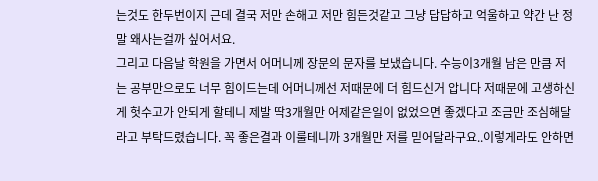는것도 한두번이지 근데 결국 저만 손해고 저만 힘든것같고 그냥 답답하고 억울하고 약간 난 정말 왜사는걸까 싶어서요.
그리고 다음날 학원을 가면서 어머니께 장문의 문자를 보냈습니다. 수능이3개월 남은 만큼 저는 공부만으로도 너무 힘이드는데 어머니께선 저때문에 더 힘드신거 압니다 저때문에 고생하신게 헛수고가 안되게 할테니 제발 딱3개월만 어제같은일이 없었으면 좋겠다고 조금만 조심해달라고 부탁드렸습니다. 꼭 좋은결과 이룰테니까 3개월만 저를 믿어달라구요..이렇게라도 안하면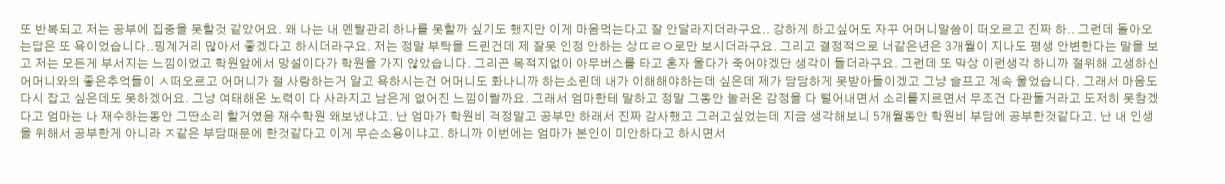또 반복되고 저는 공부에 집중을 못할것 같았어요. 왜 나는 내 멘탈관리 하나를 못할까 싶기도 했지만 이게 마음먹는다고 잘 안달라지더라구요.. 강하게 하고싶어도 자꾸 어머니말씀이 떠오르고 진짜 하.. 그런데 돌아오는답은 또 욕이었습니다..핑계거리 많아서 좋겠다고 하시더라구요. 저는 정말 부탁을 드린건데 제 잘못 인정 안하는 상ㄸㄹㅇ로만 보시더라구요. 그리고 결정적으로 너같은년은 3개월이 지나도 평생 안변한다는 말을 보고 저는 모든게 부서지는 느낌이었고 학원앞에서 망설이다가 학원을 가지 않았습니다. 그리곤 목적지없이 아무버스를 타고 혼자 울다가 죽어야겠단 생각이 들더라구요. 그런데 또 막상 이런생각 하니까 절위해 고생하신 어머니와의 좋은추억들이 ㅅ떠오르고 어머니가 절 사랑하는거 알고 욕하시는건 어머니도 화나니까 하는소린데 내가 이해해야하는데 싶은데 제가 담담하게 못받아들이겠고 그냥 슬프고 계속 울었습니다. 그래서 마음도 다시 잡고 싶은데도 못하겠어요. 그냥 여태해온 노력이 다 사라지고 남은게 없어진 느낌이랄까요. 그래서 엄마한테 말하고 정말 그동안 눌러온 감정을 다 털어내면서 소리를지르면서 무조건 다관둘거라고 도저히 못참겠다고 엄마는 나 재수하는동안 그딴소리 할거였음 재수학원 왜보냈냐고. 난 엄마가 학원비 걱정말고 공부만 하래서 진짜 감사했고 그러고싶었는데 지금 생각해보니 5개월동안 학원비 부담에 공부한것같다고. 난 내 인생을 위해서 공부한게 아니라 ㅈ같은 부담때문에 한것같다고 이게 무슨소용이냐고. 하니까 이번에는 엄마가 본인이 미안하다고 하시면서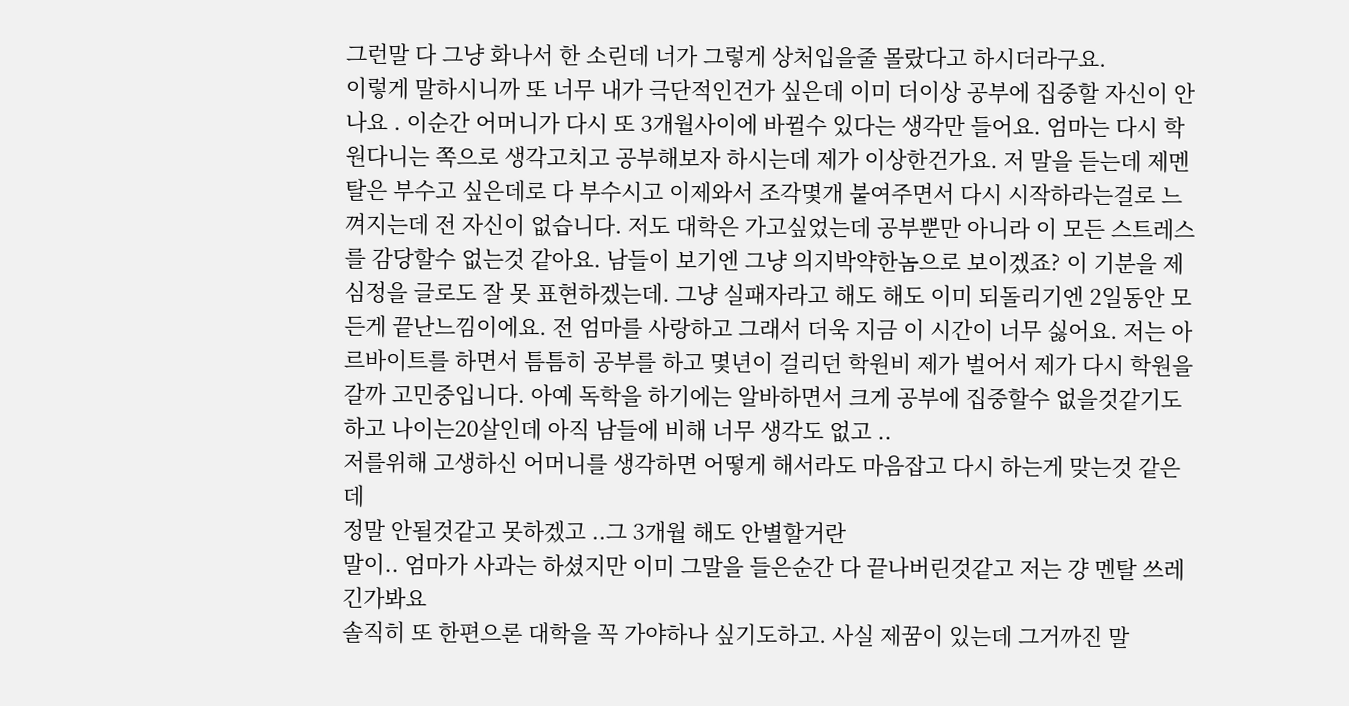그런말 다 그냥 화나서 한 소린데 너가 그렇게 상처입을줄 몰랐다고 하시더라구요.
이렇게 말하시니까 또 너무 내가 극단적인건가 싶은데 이미 더이상 공부에 집중할 자신이 안나요 . 이순간 어머니가 다시 또 3개월사이에 바뀔수 있다는 생각만 들어요. 엄마는 다시 학원다니는 쪽으로 생각고치고 공부해보자 하시는데 제가 이상한건가요. 저 말을 듣는데 제멘탈은 부수고 싶은데로 다 부수시고 이제와서 조각몇개 붙여주면서 다시 시작하라는걸로 느껴지는데 전 자신이 없습니다. 저도 대학은 가고싶었는데 공부뿐만 아니라 이 모든 스트레스를 감당할수 없는것 같아요. 남들이 보기엔 그냥 의지박약한놈으로 보이겠죠? 이 기분을 제 심정을 글로도 잘 못 표현하겠는데. 그냥 실패자라고 해도 해도 이미 되돌리기엔 2일동안 모든게 끝난느낌이에요. 전 엄마를 사랑하고 그래서 더욱 지금 이 시간이 너무 싫어요. 저는 아르바이트를 하면서 틈틈히 공부를 하고 몇년이 걸리던 학원비 제가 벌어서 제가 다시 학원을 갈까 고민중입니다. 아예 독학을 하기에는 알바하면서 크게 공부에 집중할수 없을것같기도 하고 나이는20살인데 아직 남들에 비해 너무 생각도 없고 ..
저를위해 고생하신 어머니를 생각하면 어떻게 해서라도 마음잡고 다시 하는게 맞는것 같은데
정말 안될것같고 못하겠고 ..그 3개월 해도 안별할거란
말이.. 엄마가 사과는 하셨지만 이미 그말을 들은순간 다 끝나버린것같고 저는 걍 멘탈 쓰레긴가봐요
솔직히 또 한편으론 대학을 꼭 가야하나 싶기도하고. 사실 제꿈이 있는데 그거까진 말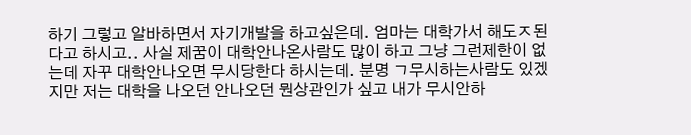하기 그렇고 알바하면서 자기개발을 하고싶은데. 엄마는 대학가서 해도ㅈ된다고 하시고.. 사실 제꿈이 대학안나온사람도 많이 하고 그냥 그런제한이 없는데 자꾸 대학안나오면 무시당한다 하시는데. 분명 ㄱ무시하는사람도 있겠지만 저는 대학을 나오던 안나오던 뭔상관인가 싶고 내가 무시안하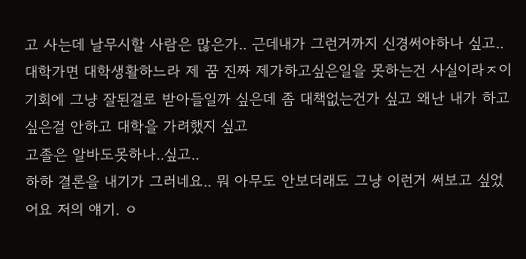고 사는데 날무시할 사람은 많은가.. 근데내가 그런거까지 신경써야하나 싶고.. 대학가면 대학생활하느라 제 꿈 진짜 제가하고싶은일을 못하는건 사실이라ㅈ이기회에 그냥 잘된걸로 받아들일까 싶은데 좀 대책없는건가 싶고 왜난 내가 하고싶은걸 안하고 대학을 가려했지 싶고
고졸은 알바도못하나..싶고..
하하 결론을 내기가 그러네요.. 뭐 아무도 안보더래도 그냥 이런거 써보고 싶었어요 저의 얘기. ㅇ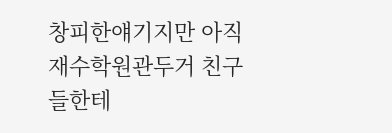창피한얘기지만 아직 재수학원관두거 친구들한테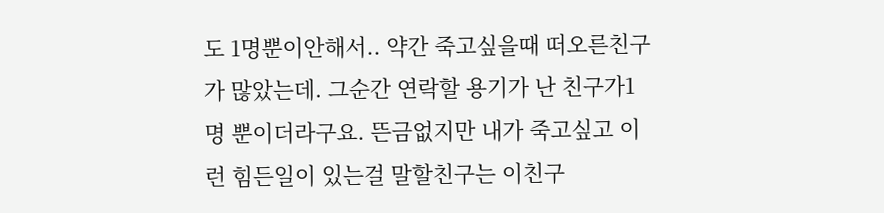도 1명뿐이안해서.. 약간 죽고싶을때 떠오른친구가 많았는데. 그순간 연락할 용기가 난 친구가1명 뿐이더라구요. 뜬금없지만 내가 죽고싶고 이런 힘든일이 있는걸 말할친구는 이친구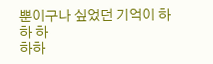뿐이구나 싶었던 기억이 하하 하
하하